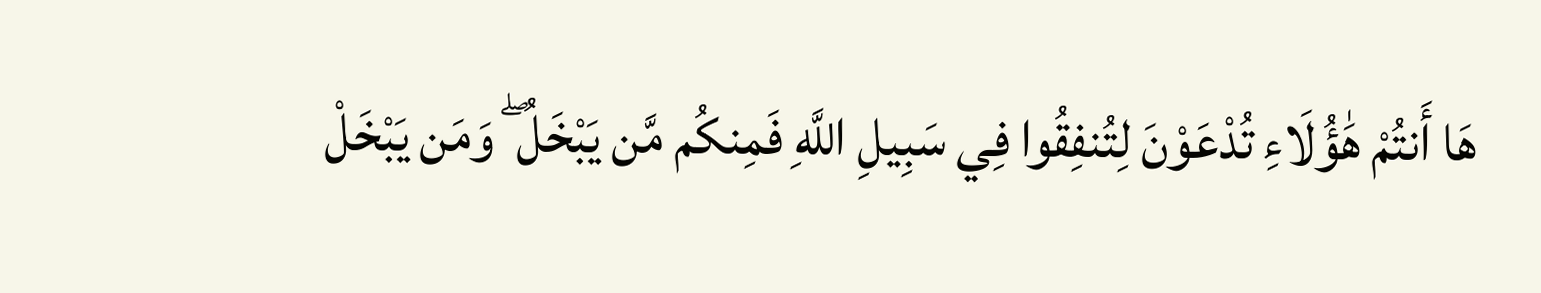هَا أَنتُمْ هَٰؤُلَاءِ تُدْعَوْنَ لِتُنفِقُوا فِي سَبِيلِ اللَّهِ فَمِنكُم مَّن يَبْخَلُ ۖ وَمَن يَبْخَلْ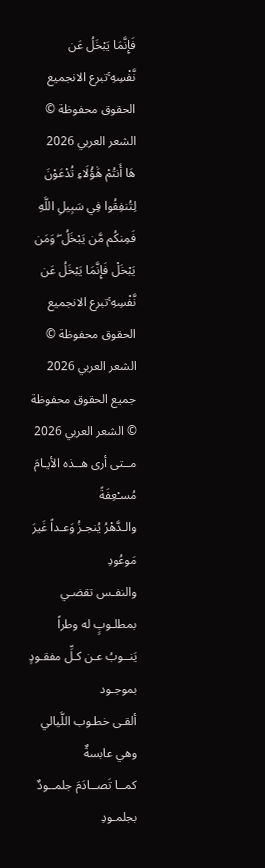فَإِنَّمَا يَبْخَلُ عَن نَّفْسِهِ ۚتبرع الانجميع الحقوق محفوظة © الشعر العربي 2026
هَا أَنتُمْ هَٰؤُلَاءِ تُدْعَوْنَ لِتُنفِقُوا فِي سَبِيلِ اللَّهِ فَمِنكُم مَّن يَبْخَلُ ۖ وَمَن يَبْخَلْ فَإِنَّمَا يَبْخَلُ عَن نَّفْسِهِ ۚتبرع الانجميع الحقوق محفوظة © الشعر العربي 2026
جميع الحقوق محفوظة © الشعر العربي 2026
مــتى أرى هــذه الأيـامَ مُسـْعِفَةً
والـدَّهْرُ يُنجـزُ وَعـداً غَيرَ مَوعُودِ
والنفـس تقضـي بمطلـوبٍ له وطراً
يَنــوبُ عـن كـلِّ مفقـودٍ بموجـود
ألقـى خطـوب اللَّيالي وهي عابسةٌ
كمــا تَصــادَمَ جلمــودٌ بجلمـودِ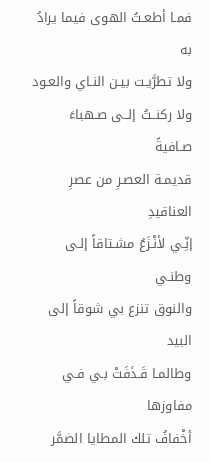فمـا أطعـتُ الهوى فيما يرادُ به
ولا تطرَّيـت بيـن النـاي والعـود
ولا ركنــتُ إلــى صـهباءَ صـافيةً
قديمـة العصـرِ من عصرِ العناقيدِ
إنِّـي لأنْـزَعُ مشـتاقاً إلـى وطنـي
والنوق تنزع بي شوقاً إلى البيد
وطالمـا قَـذَفَتْ بـي فـي مفاوزها
أخْفافُ تلك المطايا الضمَّر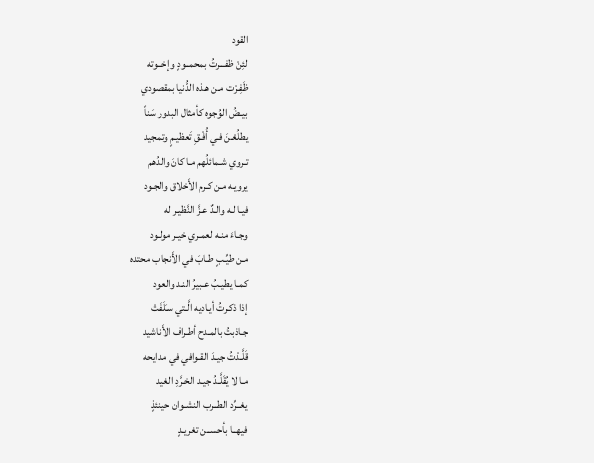القود
لئِنْ ظفـــرتُ بمحمــودٍ وإخــوته
ظَفِـرْت مـن هـذه الدُّنيا بمقصودي
بيـضُ الوُجوه كأمثال البدور سَناً
يطلُعْـنَ فـي أُفْـقِ تَعظيـمٍ وتمجيد
تـروي شـمائلُهم مـا كانَ والدُهم
يرويـه مـن كـرم الأَخلاق والجـود
فيـا لـه والـدٌ عـزَّ النَّظيـر له
وجـاءَ منـه لعمـري خيـر مولـود
مـن طيِّـبٍ طـابَ في الأَنجاب محتده
كمـا يطيـبُ عـبيرُ النـد والعود
إذا ذكـرتُ أيـاديه الَّـتي سـَلَفَتْ
جـاذبتُ بالمـدح أطـراف الأَناشيد
قَلَّـدْتُ جيـدَ القـوافي في مدايحه
مـا لا يُقَلَّـدُ جيـد الخـرَّدِ الغيد
يغــرِّد الطــرب النشـوان حينئذٍ
فيهــا بأحســن تغريـدٍ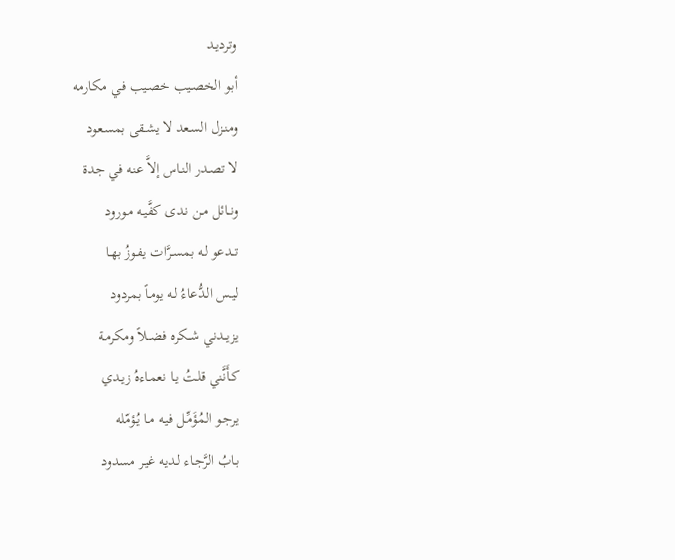وترديـد
أبـو الخصـيب خصـيب فـي مكارمه
ومنـزل السـعد لا يشـقى بمسـعود
لا تصـدر النـاس إلاَّ عنـه في جدة
ونــائل مـن نـدى كفَّيـه مـورود
تــدعو لـه بمسـرَّات يفـوزُ بهـا
ليـس الـدُّعاءُ لـه يومـاً بمردود
يزيــدني شــكره فضــلاً ومكرمـة
كـأَنَّني قلـتُ يـا نعمـاءهُ زيـدي
يرجـو المُؤَمِّـل فيـه مـا يُـؤمّله
بـابُ الرَّجـاء لـديه غيـر مسدود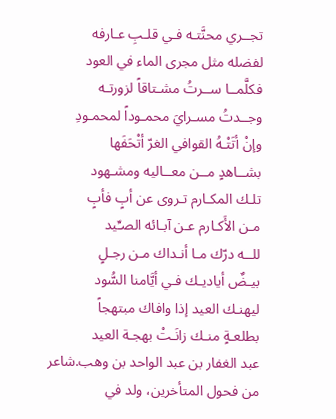تجــري محنَّتـه فـي قلـبِ عـارفه
لفضله مثل مجرى الماء في العود
فكلَّمــا ســرتُ مشـتاقاً لزورتـه
وجــدتُ مسـرايَ محمـوداً لمحمـودِ
وإنْ أتَتْـهُ القوافي الغرّ أتْحَفَها
بشــاهدٍ مــن معــاليه ومشـهود
تلـك المكـارم تـروى عن أبٍ فأبٍ
مـن الأَكـارم عـن آبـائه الصـِّيد
للــه درّك مـا أنـداك مـن رجـلٍ
بيـضٌ أياديـك فـي أيَّامنا السُّود
ليهنـك العيد إذا وافاك مبتهجاً
بطلعـةٍ منـك زانَـتْ بهجـة العيد
عبد الغفار بن عبد الواحد بن وهب.شاعر من فحول المتأخرين، ولد في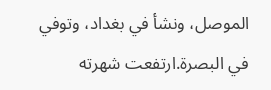الموصل، ونشأ في بغداد، وتوفي في البصرة.ارتفعت شهرته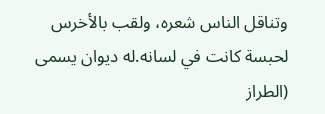وتناقل الناس شعره، ولقب بالأخرس لحبسة كانت في لسانه.له ديوان يسمى (الطراز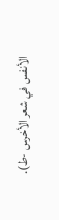الأنفس في شعر الأخرس -ط).